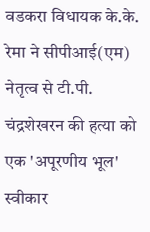वडकरा विधायक के.के. रेमा ने सीपीआई(एम) नेतृत्व से टी.पी. चंद्रशेखरन की हत्या को एक 'अपूरणीय भूल' स्वीकार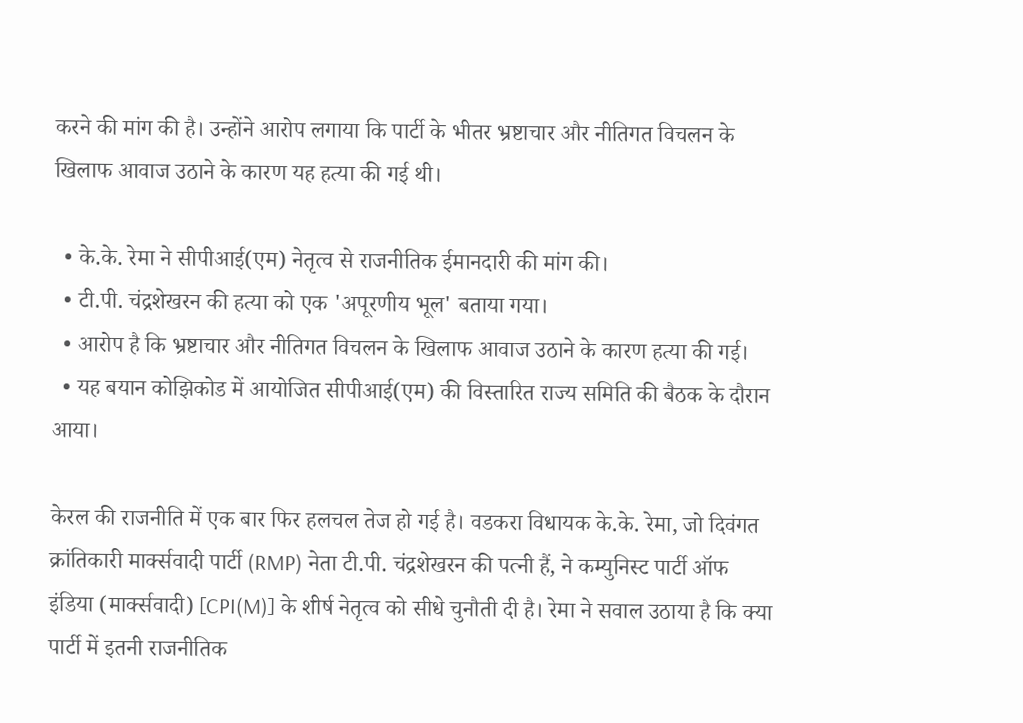करने की मांग की है। उन्होंने आरोप लगाया कि पार्टी के भीतर भ्रष्टाचार और नीतिगत विचलन के खिलाफ आवाज उठाने के कारण यह हत्या की गई थी।

  • के.के. रेमा ने सीपीआई(एम) नेतृत्व से राजनीतिक ईमानदारी की मांग की।
  • टी.पी. चंद्रशेखरन की हत्या को एक 'अपूरणीय भूल' बताया गया।
  • आरोप है कि भ्रष्टाचार और नीतिगत विचलन के खिलाफ आवाज उठाने के कारण हत्या की गई।
  • यह बयान कोझिकोड में आयोजित सीपीआई(एम) की विस्तारित राज्य समिति की बैठक के दौरान आया।

केरल की राजनीति में एक बार फिर हलचल तेज हो गई है। वडकरा विधायक के.के. रेमा, जो दिवंगत क्रांतिकारी मार्क्सवादी पार्टी (RMP) नेता टी.पी. चंद्रशेखरन की पत्नी हैं, ने कम्युनिस्ट पार्टी ऑफ इंडिया (मार्क्सवादी) [CPI(M)] के शीर्ष नेतृत्व को सीधे चुनौती दी है। रेमा ने सवाल उठाया है कि क्या पार्टी में इतनी राजनीतिक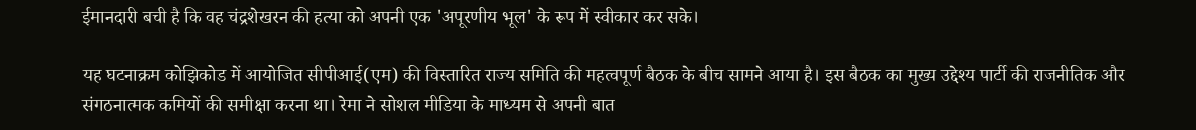ईमानदारी बची है कि वह चंद्रशेखरन की हत्या को अपनी एक 'अपूरणीय भूल' के रूप में स्वीकार कर सके।

यह घटनाक्रम कोझिकोड में आयोजित सीपीआई(एम) की विस्तारित राज्य समिति की महत्वपूर्ण बैठक के बीच सामने आया है। इस बैठक का मुख्य उद्देश्य पार्टी की राजनीतिक और संगठनात्मक कमियों की समीक्षा करना था। रेमा ने सोशल मीडिया के माध्यम से अपनी बात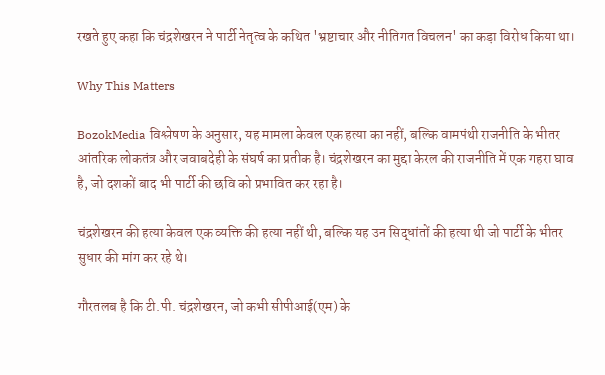रखते हुए कहा कि चंद्रशेखरन ने पार्टी नेतृत्व के कथित 'भ्रष्टाचार और नीतिगत विचलन' का कड़ा विरोध किया था।

Why This Matters

BozokMedia विश्लेषण के अनुसार, यह मामला केवल एक हत्या का नहीं, बल्कि वामपंथी राजनीति के भीतर आंतरिक लोकतंत्र और जवाबदेही के संघर्ष का प्रतीक है। चंद्रशेखरन का मुद्दा केरल की राजनीति में एक गहरा घाव है, जो दशकों बाद भी पार्टी की छवि को प्रभावित कर रहा है।

चंद्रशेखरन की हत्या केवल एक व्यक्ति की हत्या नहीं थी, बल्कि यह उन सिद्धांतों की हत्या थी जो पार्टी के भीतर सुधार की मांग कर रहे थे।

गौरतलब है कि टी.पी. चंद्रशेखरन, जो कभी सीपीआई(एम) के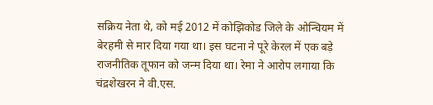सक्रिय नेता थे, को मई 2012 में कोझिकोड जिले के ओन्चियम में बेरहमी से मार दिया गया था। इस घटना ने पूरे केरल में एक बड़े राजनीतिक तूफान को जन्म दिया था। रेमा ने आरोप लगाया कि चंद्रशेखरन ने वी.एस.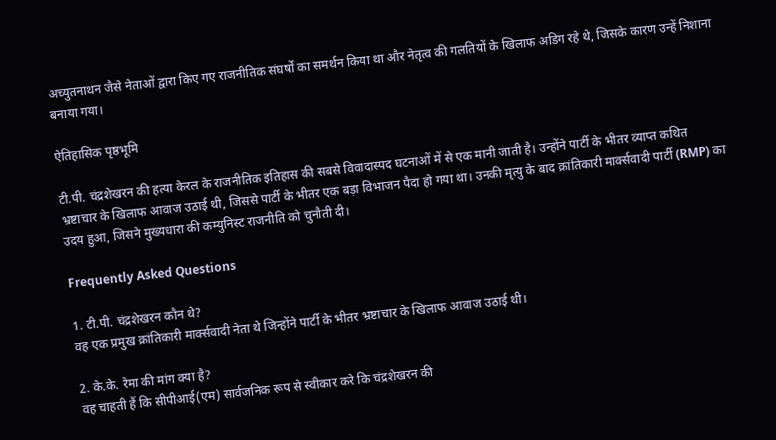अच्युतनाथन जैसे नेताओं द्वारा किए गए राजनीतिक संघर्षों का समर्थन किया था और नेतृत्व की गलतियों के खिलाफ अडिग रहे थे, जिसके कारण उन्हें निशाना बनाया गया।

ऐतिहासिक पृष्ठभूमि

टी.पी. चंद्रशेखरन की हत्या केरल के राजनीतिक इतिहास की सबसे विवादास्पद घटनाओं में से एक मानी जाती है। उन्होंने पार्टी के भीतर व्याप्त कथित भ्रष्टाचार के खिलाफ आवाज उठाई थी, जिससे पार्टी के भीतर एक बड़ा विभाजन पैदा हो गया था। उनकी मृत्यु के बाद क्रांतिकारी मार्क्सवादी पार्टी (RMP) का उदय हुआ, जिसने मुख्यधारा की कम्युनिस्ट राजनीति को चुनौती दी।

Frequently Asked Questions

1. टी.पी. चंद्रशेखरन कौन थे?
वह एक प्रमुख क्रांतिकारी मार्क्सवादी नेता थे जिन्होंने पार्टी के भीतर भ्रष्टाचार के खिलाफ आवाज उठाई थी।

2. के.के. रेमा की मांग क्या है?
वह चाहती हैं कि सीपीआई(एम) सार्वजनिक रूप से स्वीकार करे कि चंद्रशेखरन की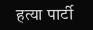हत्या पार्टी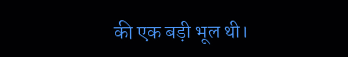की एक बड़ी भूल थी।